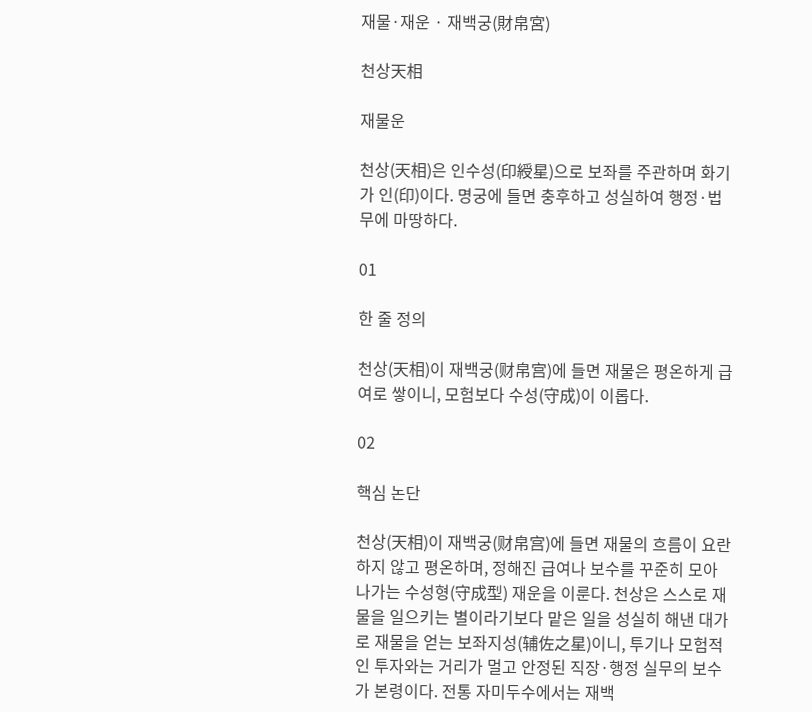재물·재운 · 재백궁(財帛宮)

천상天相

재물운

천상(天相)은 인수성(印綬星)으로 보좌를 주관하며 화기가 인(印)이다. 명궁에 들면 충후하고 성실하여 행정·법무에 마땅하다.

01

한 줄 정의

천상(天相)이 재백궁(财帛宫)에 들면 재물은 평온하게 급여로 쌓이니, 모험보다 수성(守成)이 이롭다.

02

핵심 논단

천상(天相)이 재백궁(财帛宫)에 들면 재물의 흐름이 요란하지 않고 평온하며, 정해진 급여나 보수를 꾸준히 모아 나가는 수성형(守成型) 재운을 이룬다. 천상은 스스로 재물을 일으키는 별이라기보다 맡은 일을 성실히 해낸 대가로 재물을 얻는 보좌지성(辅佐之星)이니, 투기나 모험적인 투자와는 거리가 멀고 안정된 직장·행정 실무의 보수가 본령이다. 전통 자미두수에서는 재백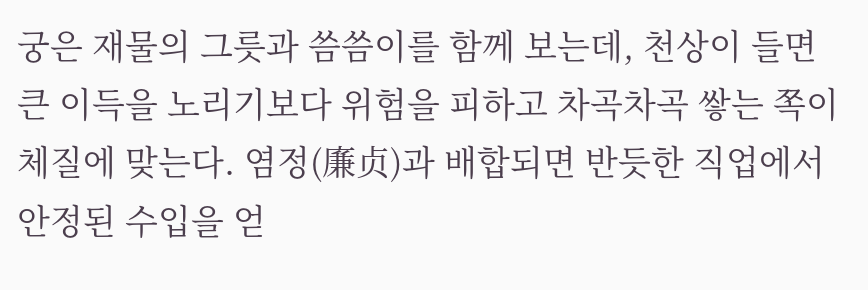궁은 재물의 그릇과 씀씀이를 함께 보는데, 천상이 들면 큰 이득을 노리기보다 위험을 피하고 차곡차곡 쌓는 쪽이 체질에 맞는다. 염정(廉贞)과 배합되면 반듯한 직업에서 안정된 수입을 얻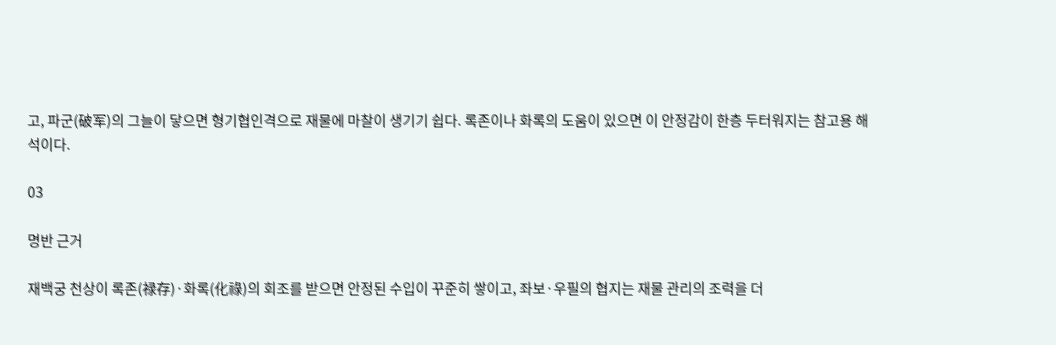고, 파군(破军)의 그늘이 닿으면 형기협인격으로 재물에 마찰이 생기기 쉽다. 록존이나 화록의 도움이 있으면 이 안정감이 한층 두터워지는 참고용 해석이다.

03

명반 근거

재백궁 천상이 록존(禄存)·화록(化祿)의 회조를 받으면 안정된 수입이 꾸준히 쌓이고, 좌보·우필의 협지는 재물 관리의 조력을 더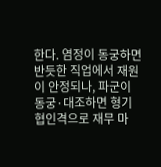한다. 염정이 동궁하면 반듯한 직업에서 재원이 안정되나, 파군이 동궁·대조하면 형기협인격으로 재무 마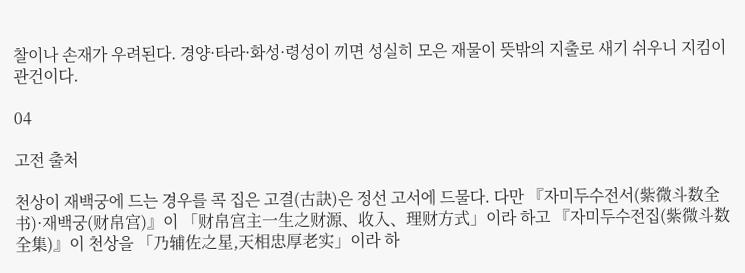찰이나 손재가 우려된다. 경양·타라·화성·령성이 끼면 성실히 모은 재물이 뜻밖의 지출로 새기 쉬우니 지킴이 관건이다.

04

고전 출처

천상이 재백궁에 드는 경우를 콕 집은 고결(古訣)은 정선 고서에 드물다. 다만 『자미두수전서(紫微斗数全书)·재백궁(财帛宫)』이 「财帛宫主一生之财源、收入、理财方式」이라 하고 『자미두수전집(紫微斗数全集)』이 천상을 「乃辅佐之星,天相忠厚老实」이라 하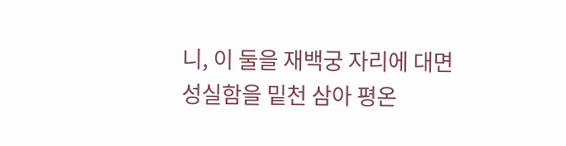니, 이 둘을 재백궁 자리에 대면 성실함을 밑천 삼아 평온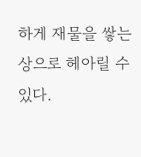하게 재물을 쌓는 상으로 헤아릴 수 있다.